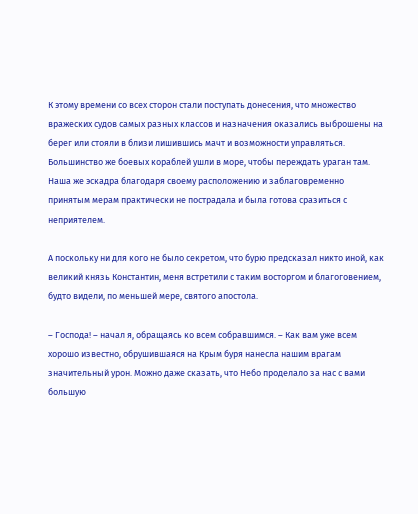К этому времени со всех сторон стали поступать донесения, что множество вражеских судов самых разных классов и назначения оказались выброшены на берег или стояли в близи лишившись мачт и возможности управляться. Большинство же боевых кораблей ушли в море, чтобы переждать ураган там. Наша же эскадра благодаря своему расположению и заблаговременно принятым мерам практически не пострадала и была готова сразиться с неприятелем.

А поскольку ни для кого не было секретом, что бурю предсказал никто иной, как великий князь Константин, меня встретили с таким восторгом и благоговением, будто видели, по меньшей мере, святого апостола.

– Господа! – начал я, обращаясь ко всем собравшимся. – Как вам уже всем хорошо известно, обрушившаяся на Крым буря нанесла нашим врагам значительный урон. Можно даже сказать, что Небо проделало за нас с вами большую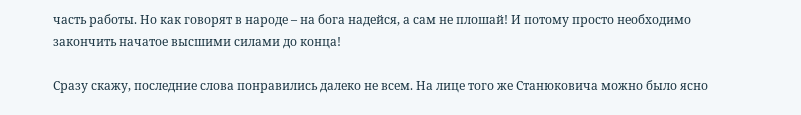часть работы. Но как говорят в народе – на бога надейся, а сам не плошай! И потому просто необходимо закончить начатое высшими силами до конца!

Сразу скажу, последние слова понравились далеко не всем. На лице того же Станюковича можно было ясно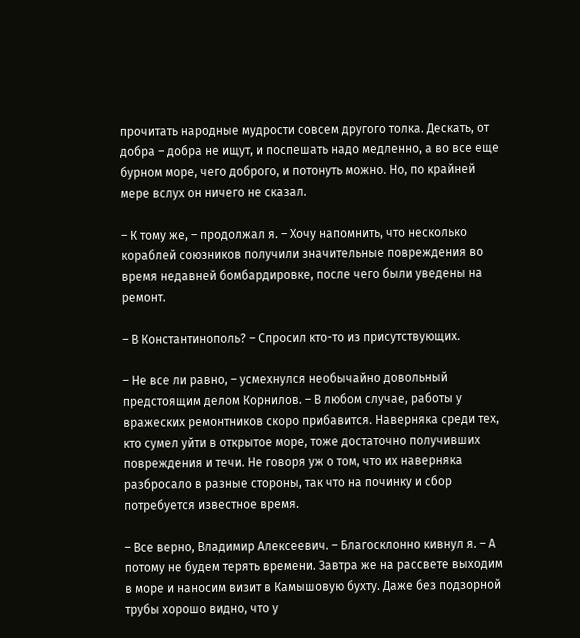прочитать народные мудрости совсем другого толка. Дескать, от добра – добра не ищут, и поспешать надо медленно, а во все еще бурном море, чего доброго, и потонуть можно. Но, по крайней мере вслух он ничего не сказал.

– К тому же, – продолжал я. – Хочу напомнить, что несколько кораблей союзников получили значительные повреждения во время недавней бомбардировке, после чего были уведены на ремонт.

– В Константинополь? – Спросил кто-то из присутствующих.

– Не все ли равно, – усмехнулся необычайно довольный предстоящим делом Корнилов. – В любом случае, работы у вражеских ремонтников скоро прибавится. Наверняка среди тех, кто сумел уйти в открытое море, тоже достаточно получивших повреждения и течи. Не говоря уж о том, что их наверняка разбросало в разные стороны, так что на починку и сбор потребуется известное время.

– Все верно, Владимир Алексеевич. – Благосклонно кивнул я. – А потому не будем терять времени. Завтра же на рассвете выходим в море и наносим визит в Камышовую бухту. Даже без подзорной трубы хорошо видно, что у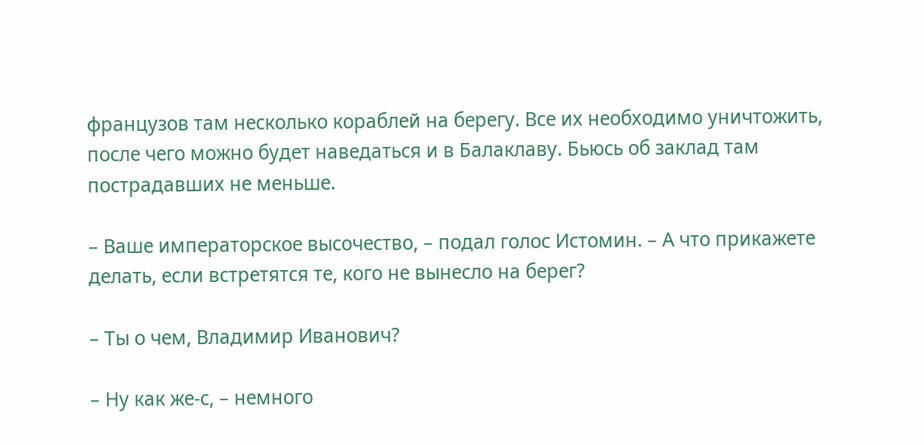французов там несколько кораблей на берегу. Все их необходимо уничтожить, после чего можно будет наведаться и в Балаклаву. Бьюсь об заклад там пострадавших не меньше.

– Ваше императорское высочество, – подал голос Истомин. – А что прикажете делать, если встретятся те, кого не вынесло на берег?

– Ты о чем, Владимир Иванович?

– Ну как же-с, – немного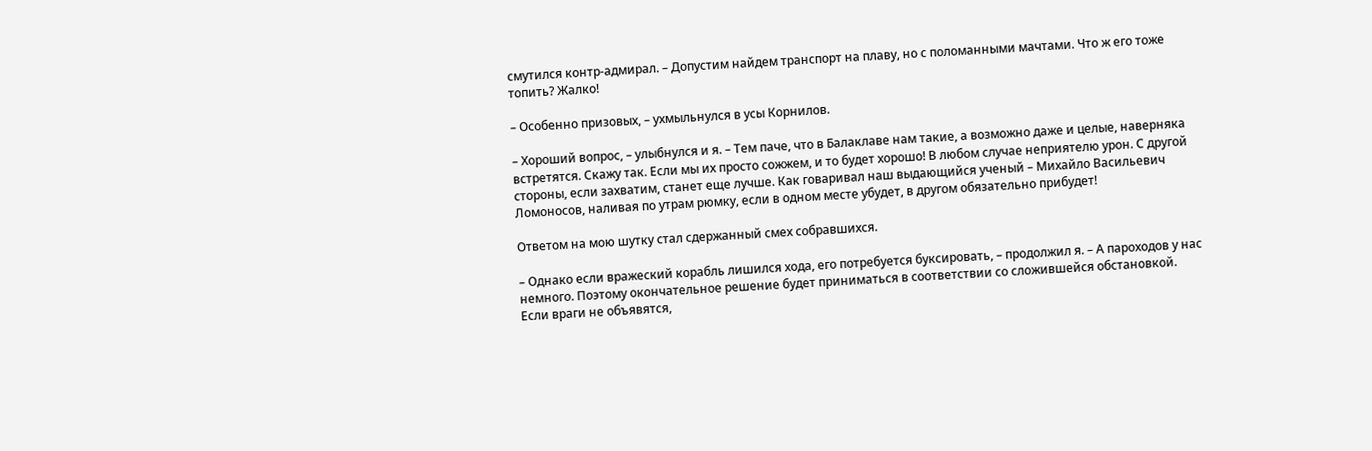смутился контр-адмирал. – Допустим найдем транспорт на плаву, но с поломанными мачтами. Что ж его тоже топить? Жалко!

– Особенно призовых, – ухмыльнулся в усы Корнилов.

– Хороший вопрос, – улыбнулся и я. – Тем паче, что в Балаклаве нам такие, а возможно даже и целые, наверняка встретятся. Скажу так. Если мы их просто сожжем, и то будет хорошо! В любом случае неприятелю урон. С другой стороны, если захватим, станет еще лучше. Как говаривал наш выдающийся ученый – Михайло Васильевич Ломоносов, наливая по утрам рюмку, если в одном месте убудет, в другом обязательно прибудет!

Ответом на мою шутку стал сдержанный смех собравшихся.

– Однако если вражеский корабль лишился хода, его потребуется буксировать, – продолжил я. – А пароходов у нас немного. Поэтому окончательное решение будет приниматься в соответствии со сложившейся обстановкой. Если враги не объявятся,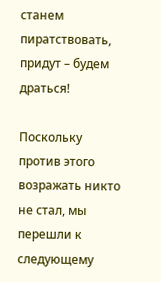станем пиратствовать, придут – будем драться!

Поскольку против этого возражать никто не стал, мы перешли к следующему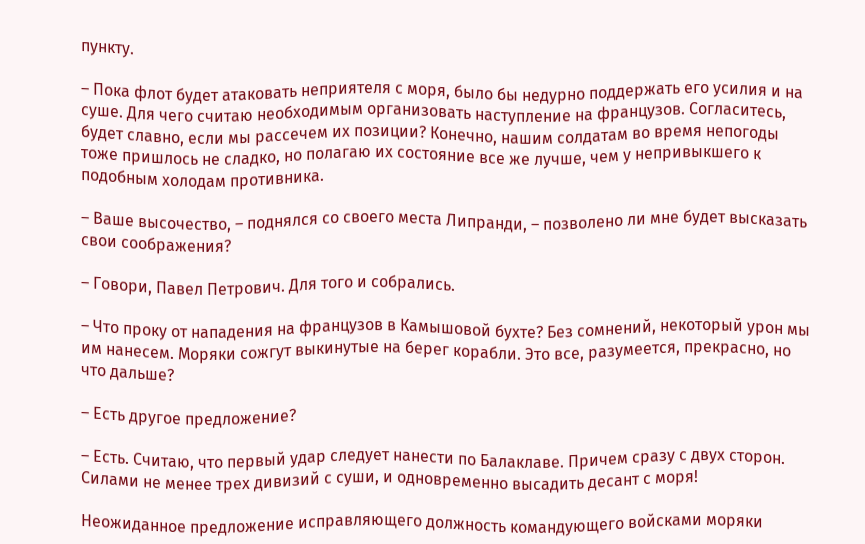пункту.

– Пока флот будет атаковать неприятеля с моря, было бы недурно поддержать его усилия и на суше. Для чего считаю необходимым организовать наступление на французов. Согласитесь, будет славно, если мы рассечем их позиции? Конечно, нашим солдатам во время непогоды тоже пришлось не сладко, но полагаю их состояние все же лучше, чем у непривыкшего к подобным холодам противника.

– Ваше высочество, – поднялся со своего места Липранди, – позволено ли мне будет высказать свои соображения?

– Говори, Павел Петрович. Для того и собрались.

– Что проку от нападения на французов в Камышовой бухте? Без сомнений, некоторый урон мы им нанесем. Моряки сожгут выкинутые на берег корабли. Это все, разумеется, прекрасно, но что дальше?

– Есть другое предложение?

– Есть. Считаю, что первый удар следует нанести по Балаклаве. Причем сразу с двух сторон. Силами не менее трех дивизий с суши, и одновременно высадить десант с моря!

Неожиданное предложение исправляющего должность командующего войсками моряки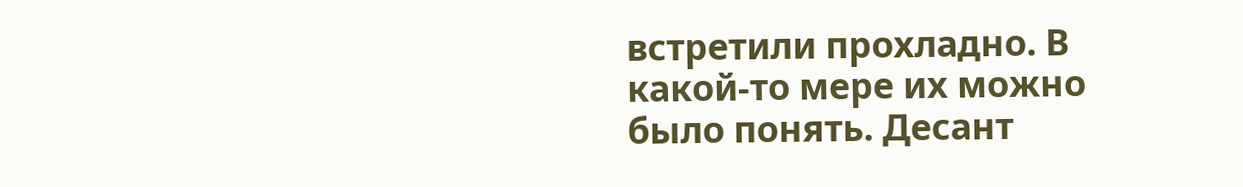встретили прохладно. В какой-то мере их можно было понять. Десант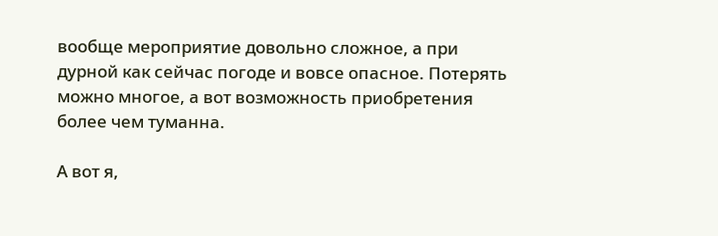вообще мероприятие довольно сложное, а при дурной как сейчас погоде и вовсе опасное. Потерять можно многое, а вот возможность приобретения более чем туманна.

А вот я,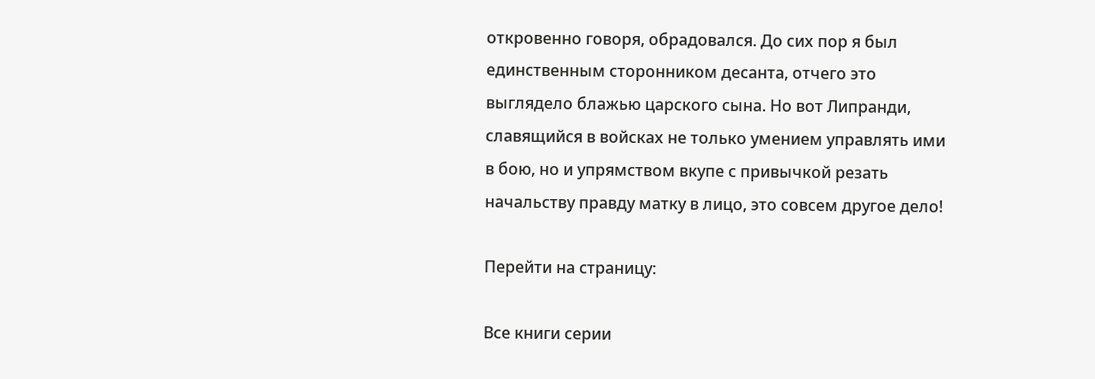откровенно говоря, обрадовался. До сих пор я был единственным сторонником десанта, отчего это выглядело блажью царского сына. Но вот Липранди, славящийся в войсках не только умением управлять ими в бою, но и упрямством вкупе с привычкой резать начальству правду матку в лицо, это совсем другое дело!

Перейти на страницу:

Все книги серии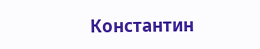Константин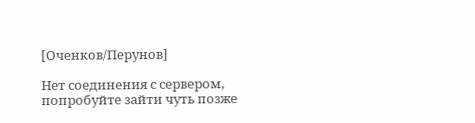[Оченков/Перунов]

Нет соединения с сервером, попробуйте зайти чуть позже